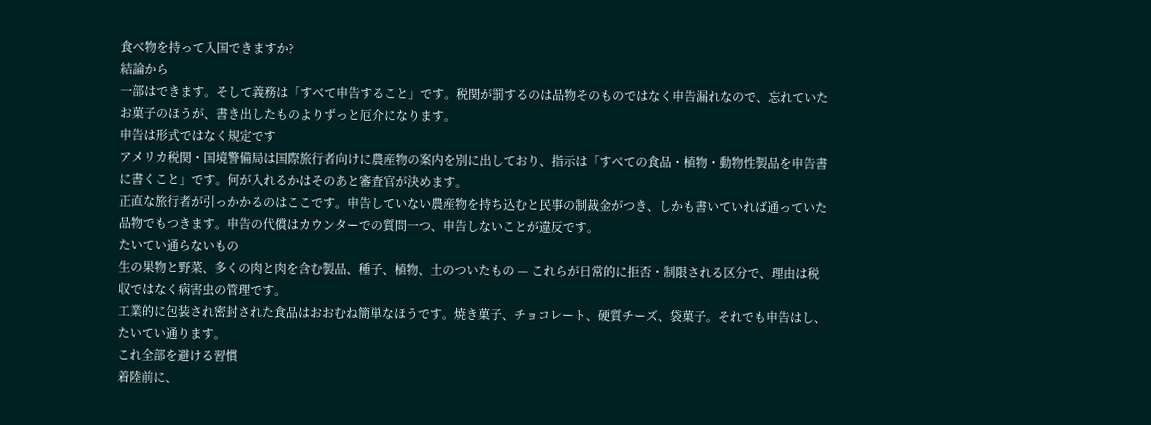食べ物を持って入国できますか?
結論から
一部はできます。そして義務は「すべて申告すること」です。税関が罰するのは品物そのものではなく申告漏れなので、忘れていたお菓子のほうが、書き出したものよりずっと厄介になります。
申告は形式ではなく規定です
アメリカ税関・国境警備局は国際旅行者向けに農産物の案内を別に出しており、指示は「すべての食品・植物・動物性製品を申告書に書くこと」です。何が入れるかはそのあと審査官が決めます。
正直な旅行者が引っかかるのはここです。申告していない農産物を持ち込むと民事の制裁金がつき、しかも書いていれば通っていた品物でもつきます。申告の代償はカウンターでの質問一つ、申告しないことが違反です。
たいてい通らないもの
生の果物と野菜、多くの肉と肉を含む製品、種子、植物、土のついたもの — これらが日常的に拒否・制限される区分で、理由は税収ではなく病害虫の管理です。
工業的に包装され密封された食品はおおむね簡単なほうです。焼き菓子、チョコレート、硬質チーズ、袋菓子。それでも申告はし、たいてい通ります。
これ全部を避ける習慣
着陸前に、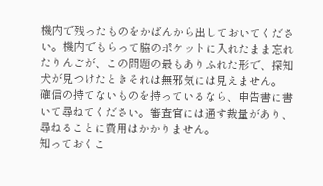機内で残ったものをかばんから出しておいてください。機内でもらって脇のポケットに入れたまま忘れたりんごが、この問題の最もありふれた形で、探知犬が見つけたときそれは無邪気には見えません。
確信の持てないものを持っているなら、申告書に書いて尋ねてください。審査官には通す裁量があり、尋ねることに費用はかかりません。
知っておくこ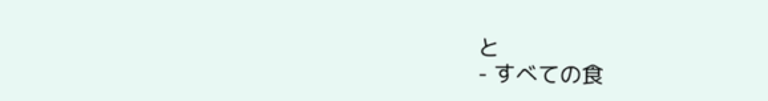と
- すべての食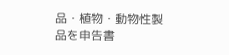品・植物・動物性製品を申告書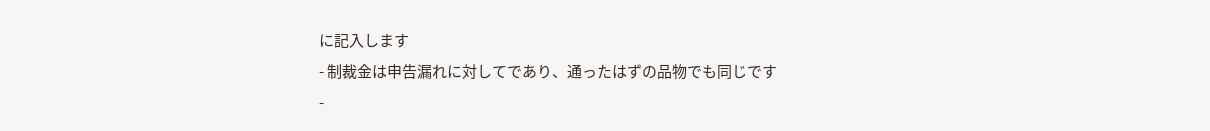に記入します
- 制裁金は申告漏れに対してであり、通ったはずの品物でも同じです
-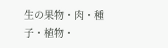生の果物・肉・種子・植物・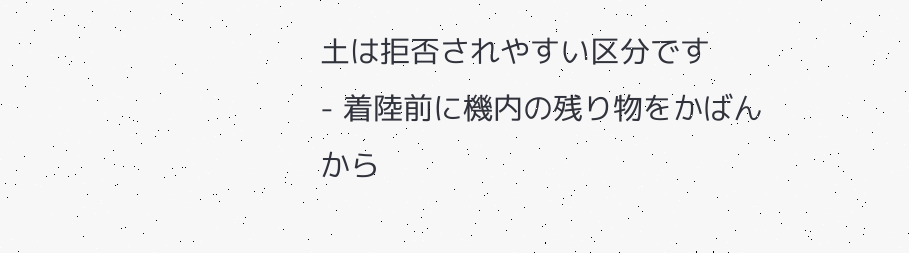土は拒否されやすい区分です
- 着陸前に機内の残り物をかばんから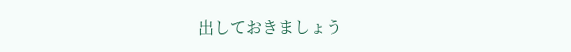出しておきましょう